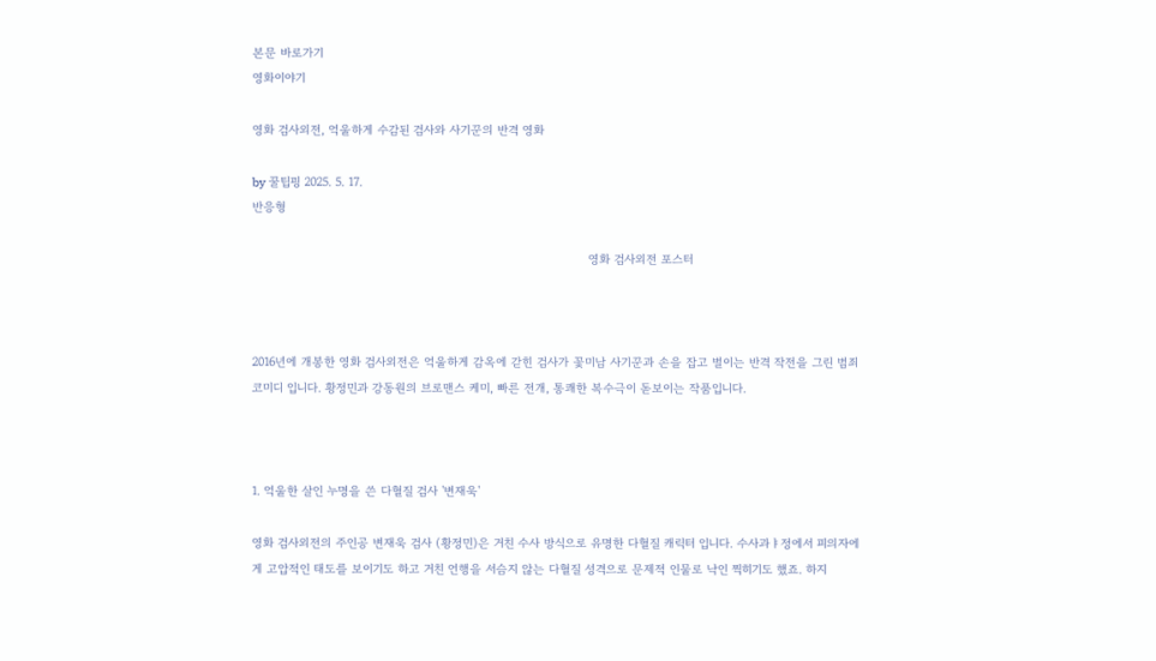본문 바로가기
영화이야기

영화 검사외전, 억울하게 수감된 검사와 사기꾼의 반격 영화

by 꿀팁핑 2025. 5. 17.
반응형

                                                                                    영화 검사외전 포스터



2016년에 개봉한 영화 검사외전은 억울하게 감옥에 갇힌 검사가 꽃미남 사기꾼과 손을 잡고 벌이는 반격 작전을 그린 범죄 코미디 입니다. 황정민과 강동원의 브로맨스 케미, 빠른 전개, 통쾌한 복수극이 돋보이는 작품입니다.



1. 억울한 살인 누명을 쓴 다혈질 검사 '변재욱'

영화 검사외전의 주인공 변재욱 검사 (황정민)은 거친 수사 방식으로 유명한 다혈질 캐릭터 입니다. 수사과ㅑ정에서 피의자에게 고압적인 태도를 보이기도 하고 거친 언행을 서슴지 않는 다혈질 성격으로 문제적 인물로 낙인 찍히기도 했죠. 하지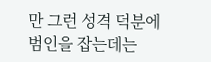만 그런 성격 덕분에 범인을 잡는데는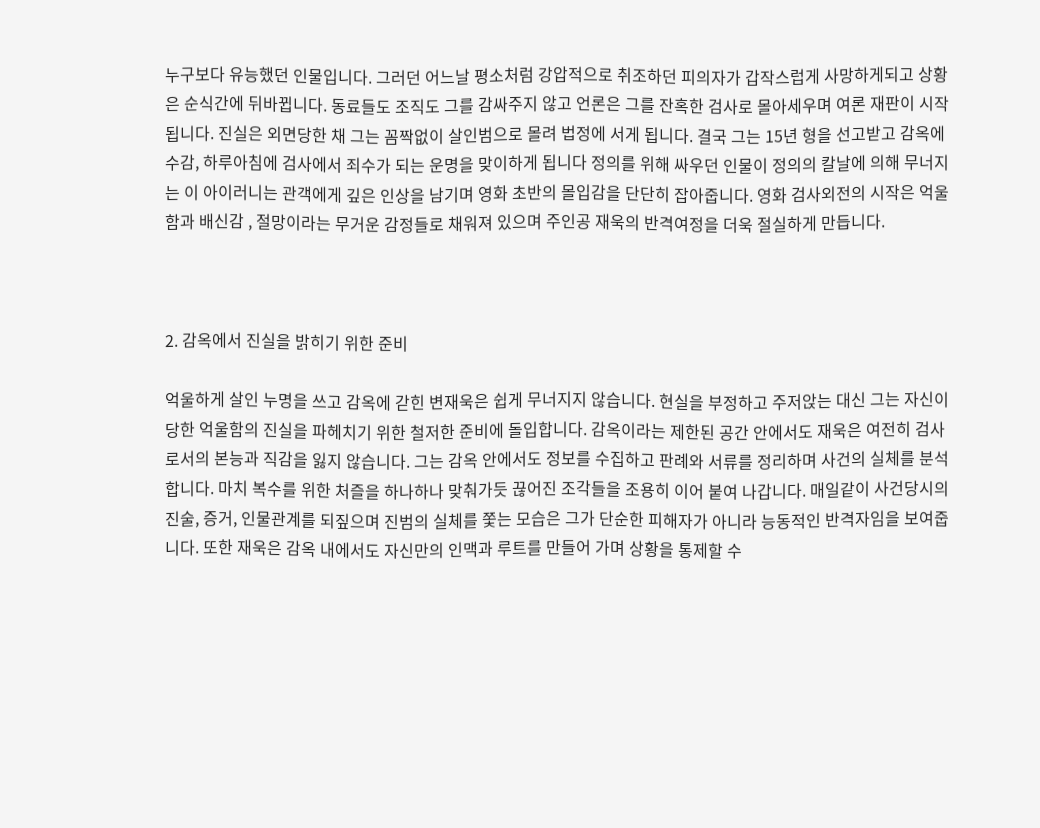누구보다 유능했던 인물입니다. 그러던 어느날 평소처럼 강압적으로 취조하던 피의자가 갑작스럽게 사망하게되고 상황은 순식간에 뒤바뀝니다. 동료들도 조직도 그를 감싸주지 않고 언론은 그를 잔혹한 검사로 몰아세우며 여론 재판이 시작됩니다. 진실은 외면당한 채 그는 꼼짝없이 살인범으로 몰려 법정에 서게 됩니다. 결국 그는 15년 형을 선고받고 감옥에 수감, 하루아침에 검사에서 죄수가 되는 운명을 맞이하게 됩니다 정의를 위해 싸우던 인물이 정의의 칼날에 의해 무너지는 이 아이러니는 관객에게 깊은 인상을 남기며 영화 초반의 몰입감을 단단히 잡아줍니다. 영화 검사외전의 시작은 억울함과 배신감 , 절망이라는 무거운 감정들로 채워져 있으며 주인공 재욱의 반격여정을 더욱 절실하게 만듭니다.



2. 감옥에서 진실을 밝히기 위한 준비

억울하게 살인 누명을 쓰고 감옥에 갇힌 변재욱은 쉽게 무너지지 않습니다. 현실을 부정하고 주저앉는 대신 그는 자신이 당한 억울함의 진실을 파헤치기 위한 철저한 준비에 돌입합니다. 감옥이라는 제한된 공간 안에서도 재욱은 여전히 검사로서의 본능과 직감을 잃지 않습니다. 그는 감옥 안에서도 정보를 수집하고 판례와 서류를 정리하며 사건의 실체를 분석합니다. 마치 복수를 위한 처즐을 하나하나 맞춰가듯 끊어진 조각들을 조용히 이어 붙여 나갑니다. 매일같이 사건당시의 진술, 증거, 인물관계를 되짚으며 진범의 실체를 쫓는 모습은 그가 단순한 피해자가 아니라 능동적인 반격자임을 보여줍니다. 또한 재욱은 감옥 내에서도 자신만의 인맥과 루트를 만들어 가며 상황을 통제할 수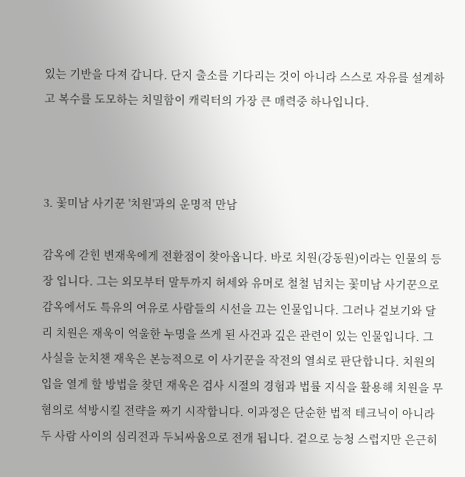있는 기반을 다져 갑니다. 단지 출소를 기다리는 것이 아니라 스스로 자유를 설계하고 복수를 도모하는 치밀함이 캐릭터의 가장 큰 매력중 하나입니다.



3. 꽃미남 사기꾼 '치원'과의 운명적 만남

감옥에 갇힌 변재욱에게 전환점이 찾아옵니다. 바로 치원(강동원)이라는 인물의 등장 입니다. 그는 외모부터 말투까지 허세와 유머로 철철 넘치는 꽃미남 사기꾼으로 감옥에서도 특유의 여유로 사람들의 시선을 끄는 인물입니다. 그러나 겉보기와 달리 치원은 재욱이 억울한 누명을 쓰게 된 사건과 깊은 관련이 있는 인물입니다. 그 사실을 눈치챈 재욱은 본능적으로 이 사기꾼을 작전의 열쇠로 판단합니다. 치원의 입을 열게 할 방법을 찾던 재욱은 검사 시절의 경험과 법률 지식을 활용해 치원을 무혐의로 석방시킬 전략을 짜기 시작합니다. 이과정은 단순한 법적 테크닉이 아니라 두 사람 사이의 심리전과 두뇌싸움으로 전개 됩니다. 겉으로 능청 스럽지만 은근히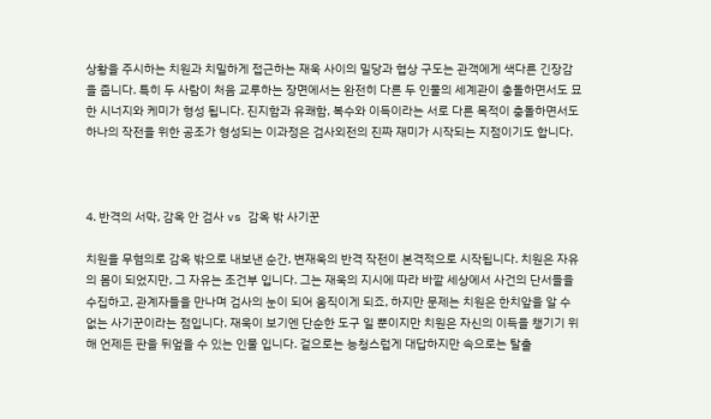상황을 주시하는 치원과 치밀하게 접근하는 재욱 사이의 밀당과 협상 구도는 관객에게 색다른 긴장감을 줍니다. 특히 두 사람이 처음 교루하는 장면에서는 완전히 다른 두 인물의 세계관이 충돌하면서도 묘한 시너지와 케미가 형성 됩니다. 진지함과 유쾌함, 복수와 이득이라는 서로 다른 목적이 충돌하면서도 하나의 작전을 위한 공조가 형성되는 이과정은 검사외전의 진짜 재미가 시작되는 지점이기도 합니다.



4. 반격의 서막, 감옥 안 검사 vs 감옥 밖 사기꾼

치원을 무혐의로 감옥 밖으로 내보낸 순간, 변재욱의 반격 작전이 본격적으로 시작됩니다. 치원은 자유의 몸이 되었지만, 그 자유는 조건부 입니다. 그는 재욱의 지시에 따라 바깥 세상에서 사건의 단서들을 수집하고, 관계자들을 만나며 검사의 눈이 되어 움직이게 되죠, 하지만 문제는 치원은 한치앞을 알 수 없는 사기꾼이라는 점입니다. 재욱이 보기엔 단순한 도구 일 뿐이지만 치원은 자신의 이득을 챙기기 위해 언제든 판을 뒤엎을 수 있는 인물 입니다. 겉으로는 능청스럽게 대답하지만 속으로는 탈출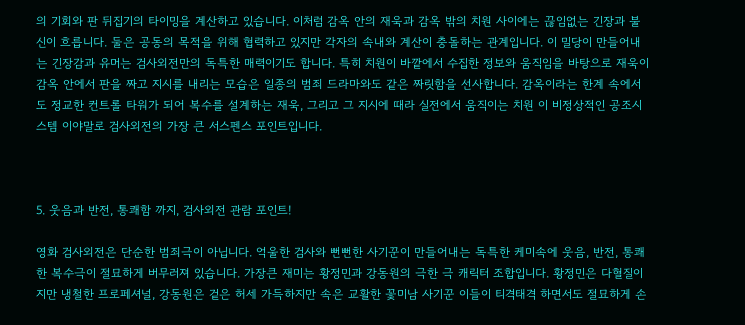의 기회와 판 뒤집기의 타이밍을 계산하고 있습니다. 이처럼 감옥 안의 재욱과 감옥 밖의 치원 사이에는 끊임없는 긴장과 불신이 흐릅니다. 둘은 공동의 목적을 위해 협력하고 있지만 각자의 속내와 계산이 충돌하는 관계입니다. 이 밀당이 만들어내는 긴장감과 유머는 검사외전만의 독특한 매력이기도 합니다. 특히 치원이 바깥에서 수집한 정보와 움직임을 바탕으로 재욱이 감옥 안에서 판을 짜고 지시를 내리는 모습은 일종의 범죄 드라마와도 같은 짜릿함을 선사합니다. 감옥이라는 한계 속에서도 정교한 컨트롤 타워가 되어 복수를 설계하는 재욱, 그리고 그 지시에 때라 실전에서 움직이는 치원 이 비정상적인 공조시스템 이야말로 검사외전의 가장 큰 서스펜스 포인트입니다.



5. 웃음과 반전, 통쾌함 까지, 검사외전 관람 포인트!

영화 검사외전은 단순한 범죄극이 아닙니다. 억울한 검사와 뻔뻔한 사기꾼이 만들어내는 독특한 케미속에 웃음, 반전, 통쾌한 복수극이 절묘하게 버무러져 있습니다. 가장큰 재미는 황정민과 강동원의 극한 극 캐릭터 조합입니다. 황정민은 다혈질이지만 냉철한 프로페셔널, 강동원은 겉은 허세 가득하지만 속은 교활한 꽃미남 사기꾼 이들이 티격태격 하면서도 절묘하게 손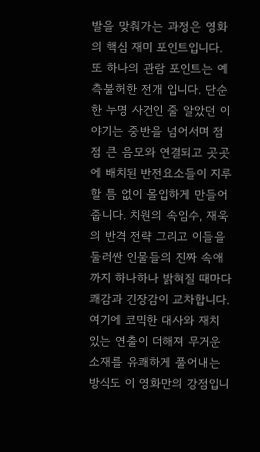발을 맞춰가는 과정은 영화의 핵심 재미 포인트입니다. 또 하나의 관람 포인트는 예측불허한 전개 입니다. 단순한 누명 사건인 줄 알았던 이야기는 중반을 넘어서며 점점 큰 음모와 연결되고 곳곳에 배치된 반전요소들이 지루 할 틈 없이 몰입하게 만들어줍니다. 치원의 속임수, 재욱의 반격 전략 그리고 이들을 둘러싼 인물들의 진짜 속애 까지 하나하나 밝혀질 때마다 쾌감과 긴장감이 교차합니다. 여기에 코믹한 대사와 재치 있는 연출이 더해져 무거운 소재를 유쾌하게 풀어내는 방식도 이 영화만의 강점입니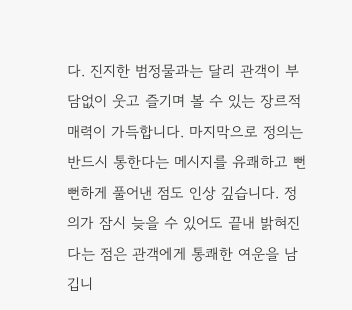다. 진지한 범정물과는 달리 관객이 부담없이 웃고 즐기며 볼 수 있는 장르적 매력이 가득합니다. 마지막으로 정의는 반드시 통한다는 메시지를 유쾌하고 뻔뻔하게 풀어낸 점도 인상 깊습니다. 정의가 잠시 늦을 수 있어도 끝내 밝혀진다는 점은 관객에게 통쾌한 여운을 남깁니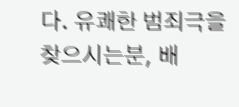다. 유쾌한 범죄극을 찾으시는분, 배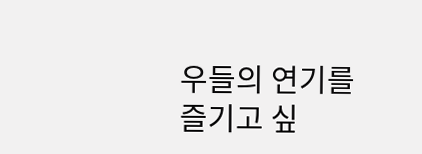우들의 연기를 즐기고 싶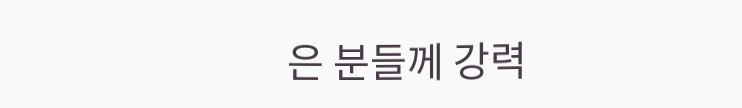은 분들께 강력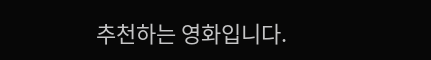추천하는 영화입니다.